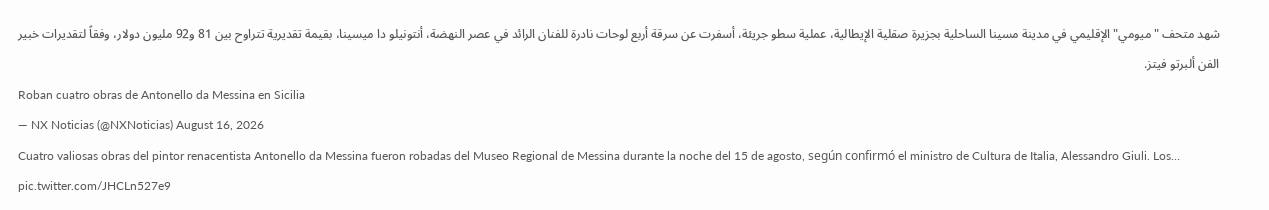شهد متحف "ميومي" الإقليمي في مدينة مسينا الساحلية بجزيرة صقلية الإيطالية، عملية سطو جريئة، أسفرت عن سرقة أربع لوحات نادرة للفنان الرائد في عصر النهضة، أنتونيلو دا ميسينا، بقيمة تقديرية تتراوح بين 81 و92 مليون دولار، وفقاً لتقديرات خبير الفن ألبرتو فيتز.
Roban cuatro obras de Antonello da Messina en Sicilia
— NX Noticias (@NXNoticias) August 16, 2026
Cuatro valiosas obras del pintor renacentista Antonello da Messina fueron robadas del Museo Regional de Messina durante la noche del 15 de agosto, según confirmó el ministro de Cultura de Italia, Alessandro Giuli. Los… pic.twitter.com/JHCLn527e9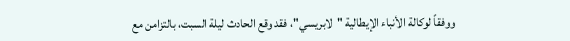ووفقاً لوكالة الأنباء الإيطالية "لابريسي"، فقد وقع الحادث ليلة السبت، بالتزامن مع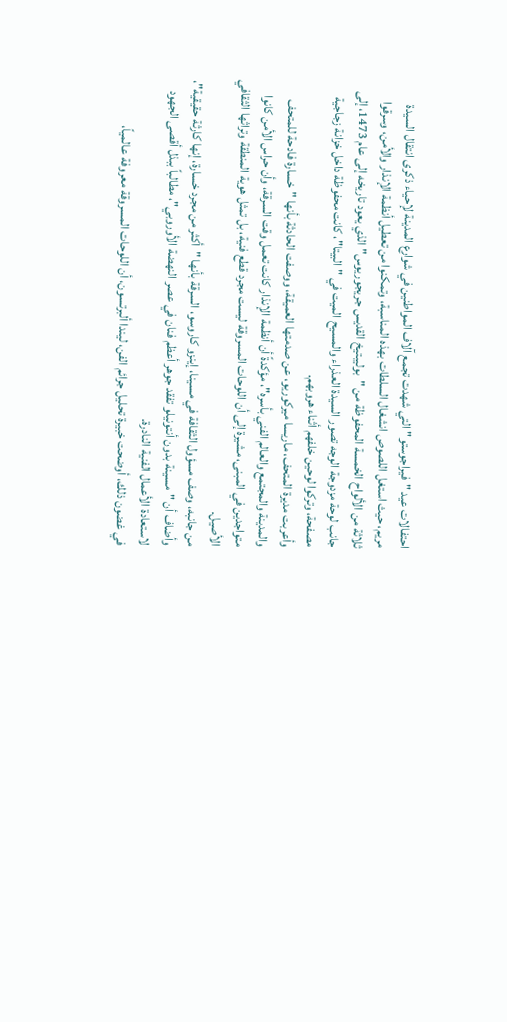احتفالات عيد "فيراجوستو" التي شهدت تجمع آلاف المواطنين في شوارع المدينة لإحياء ذكرى انتقال السيدة مريم، حيث استغل اللصوص انشغال السلطات بهذه المناسبة، وتمكنوا من تعطيل أنظمة الإنذار والأمن، وسرقوا ثلاثة من الألواح الخمسة المحفوظة من "بوليبتیخ القديس جريجوريوس" الذي يعود تاريخه إلى عام 1473، إلى جانب لوحة مزدوجة الوجه تصور السيدة العذراء والمسيح الميت في "البيتا"، كانت محفوظة داخل خزانة زجاجية مصفحة، وتركوا لوحين خلفهم أثناء هروبهم.
وأعربت مديرة المتحف، ماريسا ميركوريو، عن صدمتها العميقة، ووصفت الحادثة بأنها "خسارة فادحة للمتحف والمدينة والمجتمع والعالم الفني بأسره"، مؤكدةً أن أنظمة الإنذار كانت تعمل وقت السرقة، وأن حراس الأمن كانوا متواجدين في المبنى، مشيرة إلى أن اللوحات المسروقة ليست مجرد قطع فنية، بل تمثل هوية المنطقة وتراثها الثقافي الأصيل.
من جانبه، وصف مسؤول الثقافة في مسينا، إينزو كاروسو، السرقة بأنها "أكثر من مجرد خسارة، إنها كارثة حقيقية"، وأضاف أن "مسينة بدون أنتونيلو تفقد جوهر أعظم فنان في عصر النهضة الأوروبي"، مطالباً ببذل أقصى الجهود لاستعادة الأعمال الفنية النادرة.
في غضون ذلك، أوضحت خبيرة تحليل جرائم الفن، ليندا ألبرتسون، أن اللوحات المسروقة معروفة عالمياً،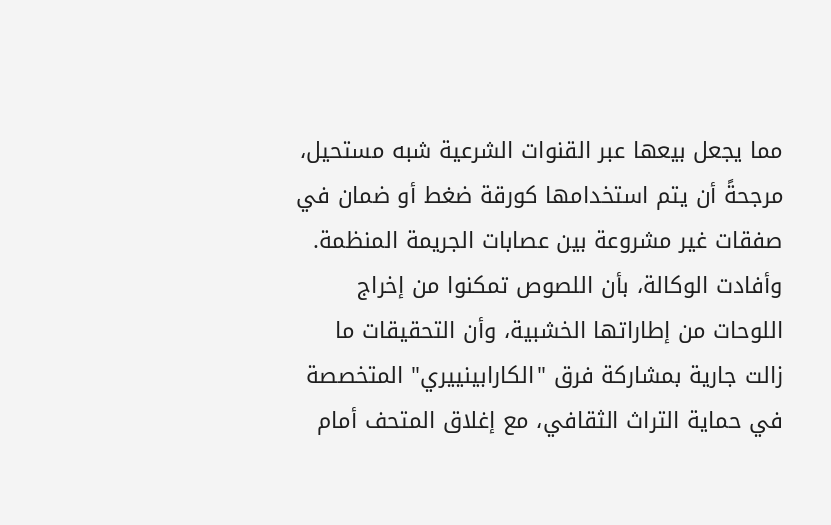مما يجعل بيعها عبر القنوات الشرعية شبه مستحيل، مرجحةً أن يتم استخدامها كورقة ضغط أو ضمان في صفقات غير مشروعة بين عصابات الجريمة المنظمة.
وأفادت الوكالة، بأن اللصوص تمكنوا من إخراج اللوحات من إطاراتها الخشبية، وأن التحقيقات ما زالت جارية بمشاركة فرق "الكارابينييري" المتخصصة في حماية التراث الثقافي، مع إغلاق المتحف أمام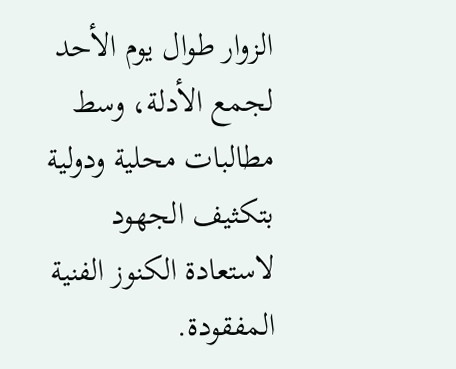الزوار طوال يوم الأحد لجمع الأدلة، وسط مطالبات محلية ودولية بتكثيف الجهود لاستعادة الكنوز الفنية المفقودة.